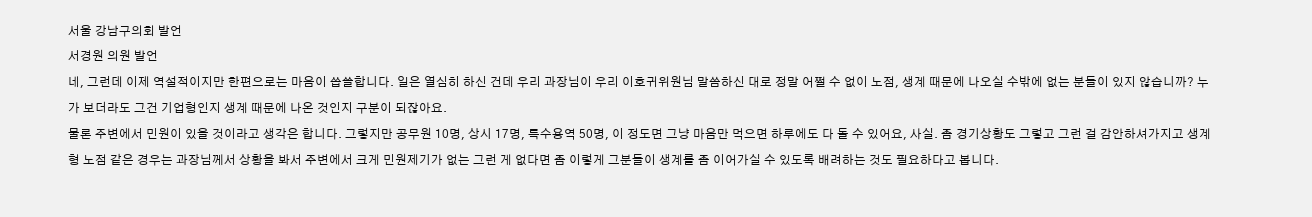서울 강남구의회 발언
서경원 의원 발언
네, 그런데 이제 역설적이지만 한편으로는 마음이 씁쓸합니다. 일은 열심히 하신 건데 우리 과장님이 우리 이호귀위원님 말씀하신 대로 정말 어쩔 수 없이 노점, 생계 때문에 나오실 수밖에 없는 분들이 있지 않습니까? 누가 보더라도 그건 기업형인지 생계 때문에 나온 것인지 구분이 되잖아요.
물론 주변에서 민원이 있을 것이라고 생각은 합니다. 그렇지만 공무원 10명, 상시 17명, 특수용역 50명, 이 정도면 그냥 마음만 먹으면 하루에도 다 돌 수 있어요, 사실. 좀 경기상황도 그렇고 그런 걸 감안하셔가지고 생계형 노점 같은 경우는 과장님께서 상황을 봐서 주변에서 크게 민원제기가 없는 그런 게 없다면 좀 이렇게 그분들이 생계를 좀 이어가실 수 있도록 배려하는 것도 필요하다고 봅니다.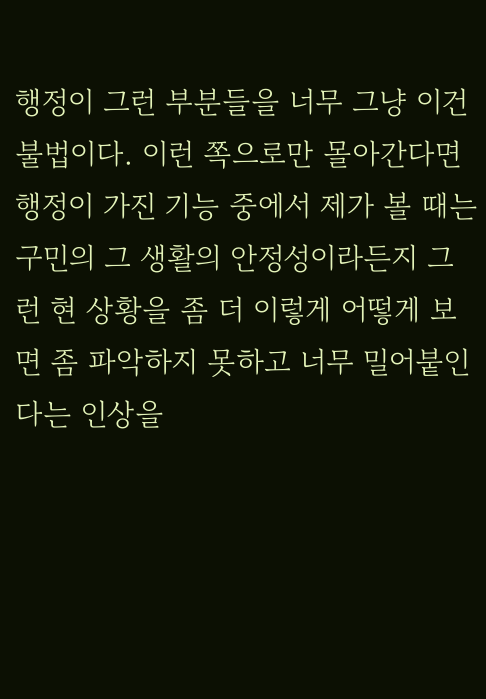행정이 그런 부분들을 너무 그냥 이건 불법이다. 이런 쪽으로만 몰아간다면 행정이 가진 기능 중에서 제가 볼 때는 구민의 그 생활의 안정성이라든지 그런 현 상황을 좀 더 이렇게 어떻게 보면 좀 파악하지 못하고 너무 밀어붙인다는 인상을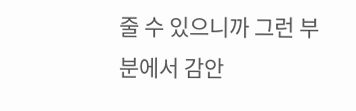줄 수 있으니까 그런 부분에서 감안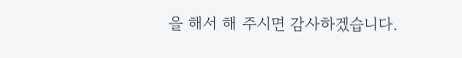을 해서 해 주시면 감사하겠습니다.